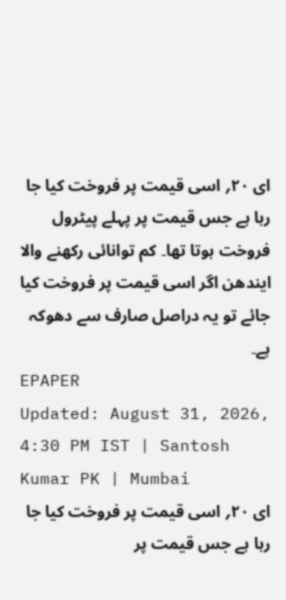ای ۲۰؍ اسی قیمت پر فروخت کیا جا رہا ہے جس قیمت پر پہلے پیٹرول فروخت ہوتا تھا۔ کم توانائی رکھنے والا ایندھن اگر اسی قیمت پر فروخت کیا جائے تو یہ دراصل صارف سے دھوکہ ہے۔
EPAPER
Updated: August 31, 2026, 4:30 PM IST | Santosh Kumar PK | Mumbai
ای ۲۰؍ اسی قیمت پر فروخت کیا جا رہا ہے جس قیمت پر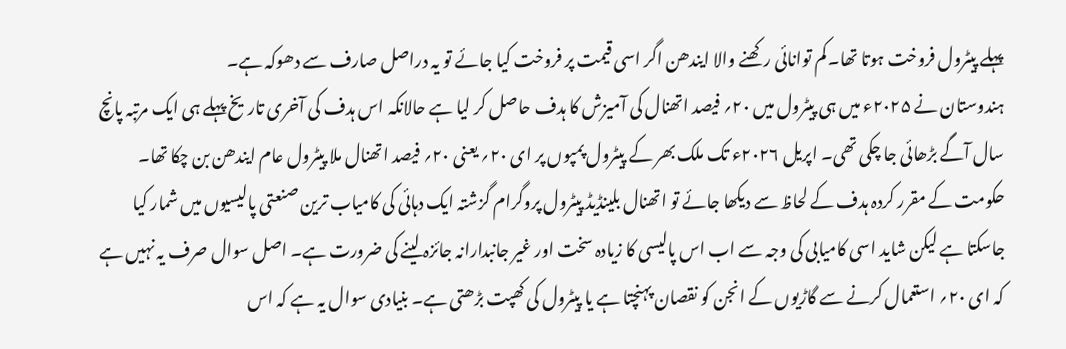پہلے پیٹرول فروخت ہوتا تھا۔ کم توانائی رکھنے والا ایندھن اگر اسی قیمت پر فروخت کیا جائے تو یہ دراصل صارف سے دھوکہ ہے۔
ہندوستان نے ۲۰۲۵ء میں ہی پیٹرول میں ۲۰؍ فیصد اتھنال کی آمیزش کا ہدف حاصل کر لیا ہے حالانکہ اس ہدف کی آخری تاریخ پہلے ہی ایک مرتبہ پانچ سال آگے بڑھائی جا چکی تھی۔ اپریل ۲۰۲۶ء تک ملک بھر کے پیٹرول پمپوں پر ای ۲۰؍ یعنی ۲۰؍ فیصد اتھنال ملا پیٹرول عام ایندھن بن چکا تھا۔ حکومت کے مقرر کردہ ہدف کے لحاظ سے دیکھا جائے تو اتھنال بلینڈیڈ پیٹرول پروگرام گزشتہ ایک دہائی کی کامیاب ترین صنعتی پالیسیوں میں شمار کیا جاسکتا ہے لیکن شاید اسی کامیابی کی وجہ سے اب اس پالیسی کا زیادہ سخت اور غیر جانبدارانہ جائزہ لینے کی ضرورت ہے۔ اصل سوال صرف یہ نہیں ہے کہ ای ۲۰؍ استعمال کرنے سے گاڑیوں کے انجن کو نقصان پہنچتا ہے یا پیٹرول کی کھپت بڑھتی ہے۔ بنیادی سوال یہ ہے کہ اس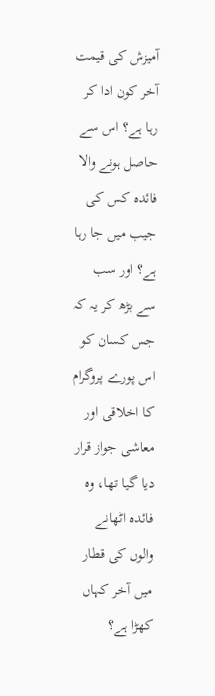آمیزش کی قیمت آخر کون ادا کر رہا ہے؟ اس سے حاصل ہونے والا فائدہ کس کی جیب میں جا رہا ہے؟ اور سب سے بڑھ کر یہ کہ جس کسان کو اس پورے پروگرام کا اخلاقی اور معاشی جواز قرار دیا گیا تھا، وہ فائدہ اٹھانے والوں کی قطار میں آخر کہاں کھڑا ہے؟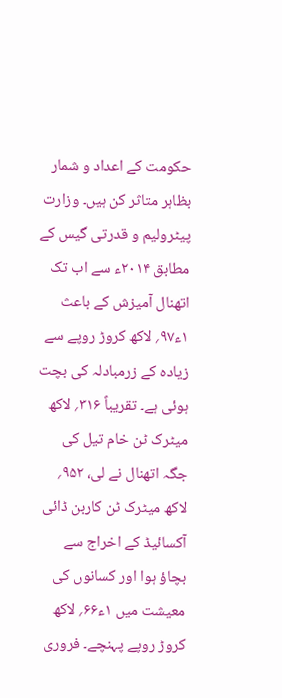حکومت کے اعداد و شمار بظاہر متاثر کن ہیں۔ وزارت پیٹرولیم و قدرتی گیس کے مطابق ۲۰۱۴ء سے اب تک اتھنال آمیزش کے باعث ۱ء۹۷؍ لاکھ کروڑ روپے سے زیادہ کے زرمبادلہ کی بچت ہوئی ہے۔ تقریباً ۳۱۶؍ لاکھ میٹرک ٹن خام تیل کی جگہ اتھنال نے لی، ۹۵۲؍ لاکھ میٹرک ٹن کاربن ڈائی آکسائیڈ کے اخراج سے بچاؤ ہوا اور کسانوں کی معیشت میں ۱ء۶۶؍ لاکھ کروڑ روپے پہنچے۔ فروری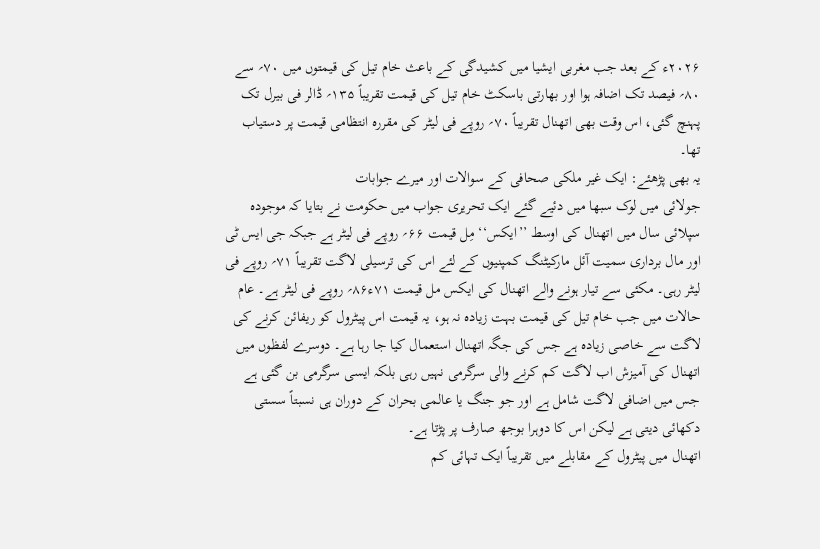۲۰۲۶ء کے بعد جب مغربی ایشیا میں کشیدگی کے باعث خام تیل کی قیمتوں میں ۷۰؍ سے ۸۰؍ فیصد تک اضافہ ہوا اور بھارتی باسکٹ خام تیل کی قیمت تقریباً ۱۳۵؍ ڈالر فی بیرل تک پہنچ گئی، اس وقت بھی اتھنال تقریباً ۷۰؍ روپے فی لیٹر کی مقررہ انتظامی قیمت پر دستیاب تھا۔
یہ بھی پڑھئے: ایک غیر ملکی صحافی کے سوالات اور میرے جوابات
جولائی میں لوک سبھا میں دئیے گئے ایک تحریری جواب میں حکومت نے بتایا کہ موجودہ سپلائی سال میں اتھنال کی اوسط ’’ایکس‘‘ مِل قیمت ۶۶؍ روپے فی لیٹر ہے جبکہ جی ایس ٹی اور مال برداری سمیت آئل مارکیٹنگ کمپنیوں کے لئے اس کی ترسیلی لاگت تقریباً ۷۱؍ روپے فی لیٹر رہی۔ مکئی سے تیار ہونے والے اتھنال کی ایکس مل قیمت ۷۱ء۸۶؍ روپے فی لیٹر ہے۔ عام حالات میں جب خام تیل کی قیمت بہت زیادہ نہ ہو، یہ قیمت اس پیٹرول کو ریفائن کرنے کی لاگت سے خاصی زیادہ ہے جس کی جگہ اتھنال استعمال کیا جا رہا ہے۔ دوسرے لفظوں میں اتھنال کی آمیزش اب لاگت کم کرنے والی سرگرمی نہیں رہی بلکہ ایسی سرگرمی بن گئی ہے جس میں اضافی لاگت شامل ہے اور جو جنگ یا عالمی بحران کے دوران ہی نسبتاً سستی دکھائی دیتی ہے لیکن اس کا دوہرا بوجھ صارف پر پڑتا ہے۔
اتھنال میں پیٹرول کے مقابلے میں تقریباً ایک تہائی کم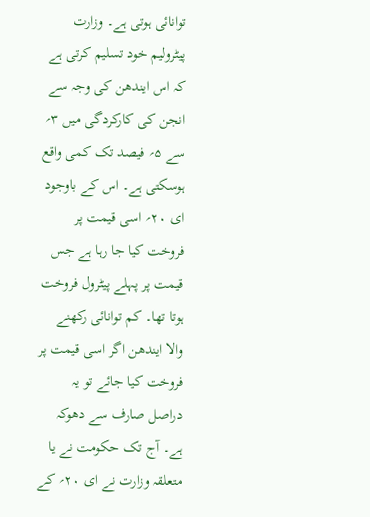توانائی ہوتی ہے۔ وزارت پیٹرولیم خود تسلیم کرتی ہے کہ اس ایندھن کی وجہ سے انجن کی کارکردگی میں ۳؍ سے ۵؍ فیصد تک کمی واقع ہوسکتی ہے۔ اس کے باوجود ای ۲۰؍ اسی قیمت پر فروخت کیا جا رہا ہے جس قیمت پر پہلے پیٹرول فروخت ہوتا تھا۔ کم توانائی رکھنے والا ایندھن اگر اسی قیمت پر فروخت کیا جائے تو یہ دراصل صارف سے دھوکہ ہے۔ آج تک حکومت نے یا متعلقہ وزارت نے ای ۲۰؍ کے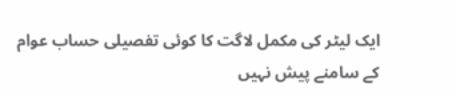ایک لیٹر کی مکمل لاگت کا کوئی تفصیلی حساب عوام کے سامنے پیش نہیں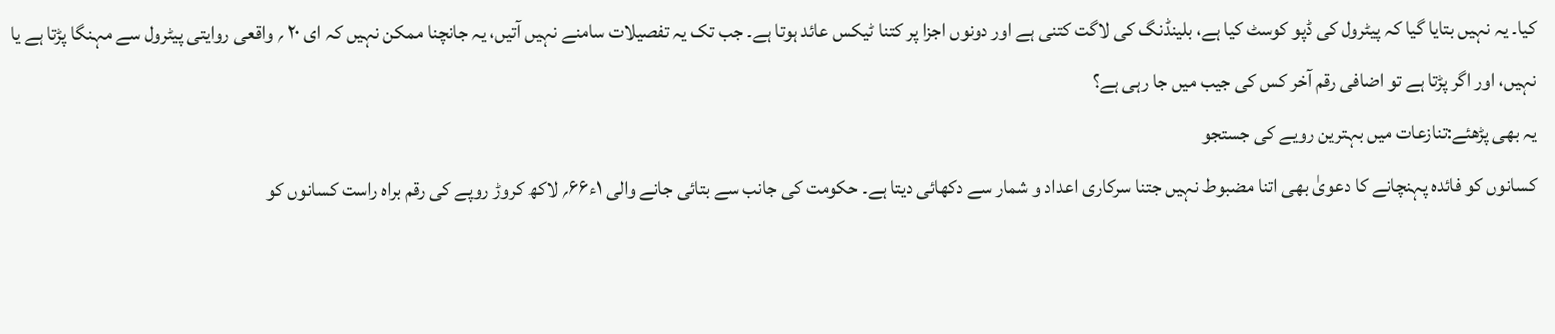کیا۔ یہ نہیں بتایا گیا کہ پیٹرول کی ڈپو کوسٹ کیا ہے، بلینڈنگ کی لاگت کتنی ہے اور دونوں اجزا پر کتنا ٹیکس عائد ہوتا ہے۔ جب تک یہ تفصیلات سامنے نہیں آتیں، یہ جانچنا ممکن نہیں کہ ای ۲۰ ؍ واقعی روایتی پیٹرول سے مہنگا پڑتا ہے یا نہیں، اور اگر پڑتا ہے تو اضافی رقم آخر کس کی جیب میں جا رہی ہے؟
یہ بھی پڑھئے:تنازعات میں بہترین رویے کی جستجو
کسانوں کو فائدہ پہنچانے کا دعویٰ بھی اتنا مضبوط نہیں جتنا سرکاری اعداد و شمار سے دکھائی دیتا ہے۔ حکومت کی جانب سے بتائی جانے والی ۱ء۶۶؍ لاکھ کروڑ روپے کی رقم براہ راست کسانوں کو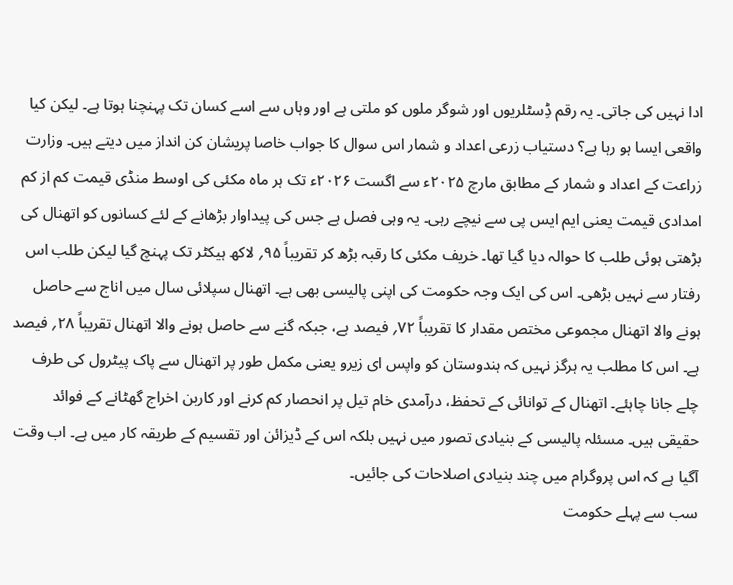ادا نہیں کی جاتی۔ یہ رقم ڈِسٹلریوں اور شوگر ملوں کو ملتی ہے اور وہاں سے اسے کسان تک پہنچنا ہوتا ہے۔ لیکن کیا واقعی ایسا ہو رہا ہے؟ دستیاب زرعی اعداد و شمار اس سوال کا جواب خاصا پریشان کن انداز میں دیتے ہیں۔ وزارت زراعت کے اعداد و شمار کے مطابق مارچ ۲۰۲۵ء سے اگست ۲۰۲۶ء تک ہر ماہ مکئی کی اوسط منڈی قیمت کم از کم امدادی قیمت یعنی ایم ایس پی سے نیچے رہی۔ یہ وہی فصل ہے جس کی پیداوار بڑھانے کے لئے کسانوں کو اتھنال کی بڑھتی ہوئی طلب کا حوالہ دیا گیا تھا۔ خریف مکئی کا رقبہ بڑھ کر تقریباً ۹۵؍ لاکھ ہیکٹر تک پہنچ گیا لیکن طلب اس رفتار سے نہیں بڑھی۔ اس کی ایک وجہ حکومت کی اپنی پالیسی بھی ہے۔ اتھنال سپلائی سال میں اناج سے حاصل ہونے والا اتھنال مجموعی مختص مقدار کا تقریباً ۷۲؍ فیصد ہے، جبکہ گنے سے حاصل ہونے والا اتھنال تقریباً ۲۸؍ فیصد ہے۔ اس کا مطلب یہ ہرگز نہیں کہ ہندوستان کو واپس ای زیرو یعنی مکمل طور پر اتھنال سے پاک پیٹرول کی طرف چلے جانا چاہئے۔ اتھنال کے توانائی کے تحفظ، درآمدی خام تیل پر انحصار کم کرنے اور کاربن اخراج گھٹانے کے فوائد حقیقی ہیں۔ مسئلہ پالیسی کے بنیادی تصور میں نہیں بلکہ اس کے ڈیزائن اور تقسیم کے طریقہ کار میں ہے۔ اب وقت آگیا ہے کہ اس پروگرام میں چند بنیادی اصلاحات کی جائیں۔
سب سے پہلے حکومت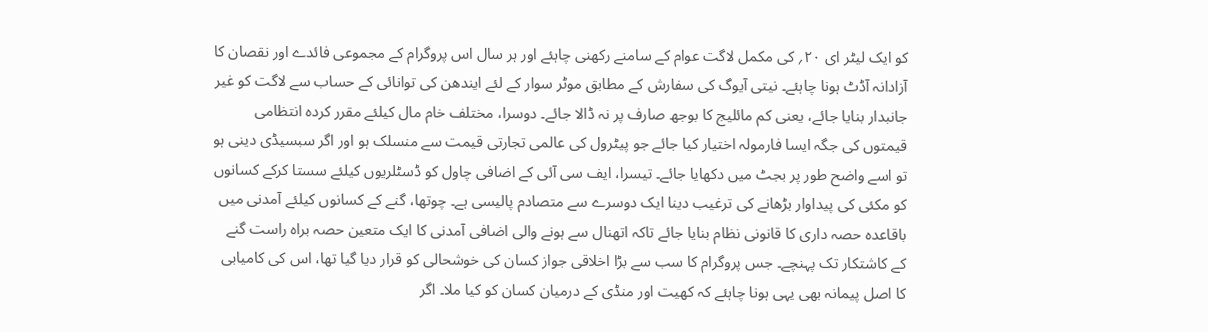کو ایک لیٹر ای ۲۰؍ کی مکمل لاگت عوام کے سامنے رکھنی چاہئے اور ہر سال اس پروگرام کے مجموعی فائدے اور نقصان کا آزادانہ آڈٹ ہونا چاہئے۔ نیتی آیوگ کی سفارش کے مطابق موٹر سوار کے لئے ایندھن کی توانائی کے حساب سے لاگت کو غیر جانبدار بنایا جائے، یعنی کم مائلیج کا بوجھ صارف پر نہ ڈالا جائے۔ دوسرا، مختلف خام مال کیلئے مقرر کردہ انتظامی قیمتوں کی جگہ ایسا فارمولہ اختیار کیا جائے جو پیٹرول کی عالمی تجارتی قیمت سے منسلک ہو اور اگر سبسیڈی دینی ہو تو اسے واضح طور پر بجٹ میں دکھایا جائے۔ تیسرا، ایف سی آئی کے اضافی چاول کو ڈسٹلریوں کیلئے سستا کرکے کسانوں کو مکئی کی پیداوار بڑھانے کی ترغیب دینا ایک دوسرے سے متصادم پالیسی ہے۔ چوتھا، گنے کے کسانوں کیلئے آمدنی میں باقاعدہ حصہ داری کا قانونی نظام بنایا جائے تاکہ اتھنال سے ہونے والی اضافی آمدنی کا ایک متعین حصہ براہ راست گنے کے کاشتکار تک پہنچے۔ جس پروگرام کا سب سے بڑا اخلاقی جواز کسان کی خوشحالی کو قرار دیا گیا تھا، اس کی کامیابی کا اصل پیمانہ بھی یہی ہونا چاہئے کہ کھیت اور منڈی کے درمیان کسان کو کیا ملا۔ اگر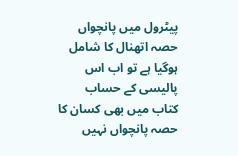پیٹرول میں پانچواں حصہ اتھنال کا شامل ہوگیا ہے تو اب اس پالیسی کے حساب کتاب میں بھی کسان کا حصہ پانچواں نہیں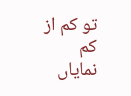تو کم از کم نمایاں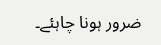ضرور ہونا چاہئے۔